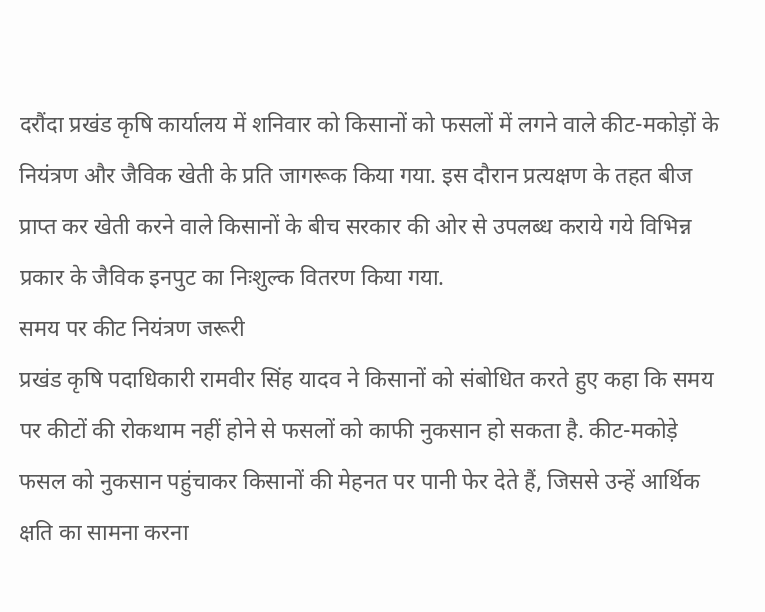दरौंदा प्रखंड कृषि कार्यालय में शनिवार को किसानों को फसलों में लगने वाले कीट-मकोड़ों के नियंत्रण और जैविक खेती के प्रति जागरूक किया गया. इस दौरान प्रत्यक्षण के तहत बीज प्राप्त कर खेती करने वाले किसानों के बीच सरकार की ओर से उपलब्ध कराये गये विभिन्न प्रकार के जैविक इनपुट का निःशुल्क वितरण किया गया.
समय पर कीट नियंत्रण जरूरी
प्रखंड कृषि पदाधिकारी रामवीर सिंह यादव ने किसानों को संबोधित करते हुए कहा कि समय पर कीटों की रोकथाम नहीं होने से फसलों को काफी नुकसान हो सकता है. कीट-मकोड़े फसल को नुकसान पहुंचाकर किसानों की मेहनत पर पानी फेर देते हैं, जिससे उन्हें आर्थिक क्षति का सामना करना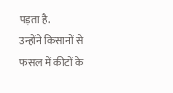पड़ता है.
उन्होंने किसानों से फसल में कीटों के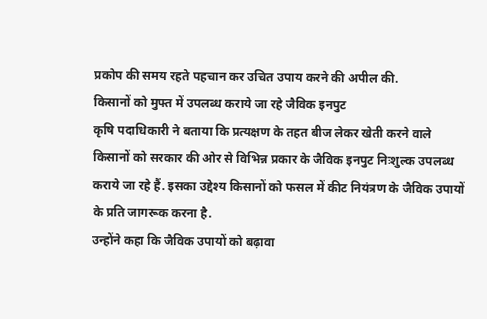प्रकोप की समय रहते पहचान कर उचित उपाय करने की अपील की.
किसानों को मुफ्त में उपलब्ध कराये जा रहे जैविक इनपुट
कृषि पदाधिकारी ने बताया कि प्रत्यक्षण के तहत बीज लेकर खेती करने वाले किसानों को सरकार की ओर से विभिन्न प्रकार के जैविक इनपुट निःशुल्क उपलब्ध कराये जा रहे हैं. इसका उद्देश्य किसानों को फसल में कीट नियंत्रण के जैविक उपायों के प्रति जागरूक करना है.
उन्होंने कहा कि जैविक उपायों को बढ़ावा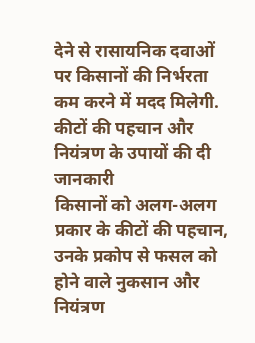देने से रासायनिक दवाओं पर किसानों की निर्भरता कम करने में मदद मिलेगी.
कीटों की पहचान और नियंत्रण के उपायों की दी जानकारी
किसानों को अलग-अलग प्रकार के कीटों की पहचान, उनके प्रकोप से फसल को होने वाले नुकसान और नियंत्रण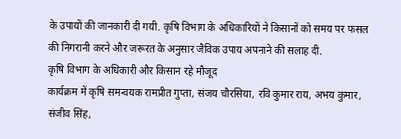के उपायों की जानकारी दी गयी. कृषि विभाग के अधिकारियों ने किसानों को समय पर फसल की निगरानी करने और जरूरत के अनुसार जैविक उपाय अपनाने की सलाह दी.
कृषि विभाग के अधिकारी और किसान रहे मौजूद
कार्यक्रम में कृषि समन्वयक रामप्रीत गुप्ता, संजय चौरसिया, रवि कुमार राय, अभय कुमार, संजीव सिंह,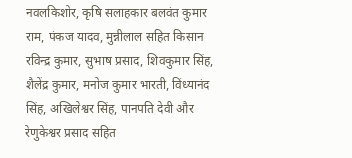नवलकिशोर, कृषि सलाहकार बलवंत कुमार राम, पंकज यादव, मुन्नीलाल सहित किसान रविन्द्र कुमार, सुभाष प्रसाद, शिवकुमार सिंह, शैलेंद्र कुमार, मनोज कुमार भारती, विंध्यानंद सिंह, अखिलेश्वर सिंह, पानपति देवी और रेणुकेश्वर प्रसाद सहित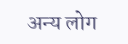अन्य लोग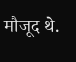मौजूद थे.